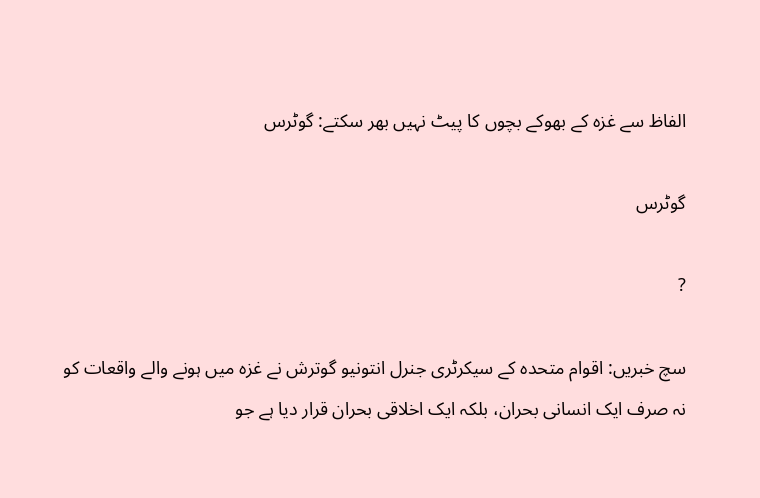الفاظ سے غزہ کے بھوکے بچوں کا پیٹ نہیں بھر سکتے: گوٹرس

گوٹرس

?

سچ خبریں: اقوام متحدہ کے سیکرٹری جنرل انتونیو گوترش نے غزہ میں ہونے والے واقعات کو نہ صرف ایک انسانی بحران، بلکہ ایک اخلاقی بحران قرار دیا ہے جو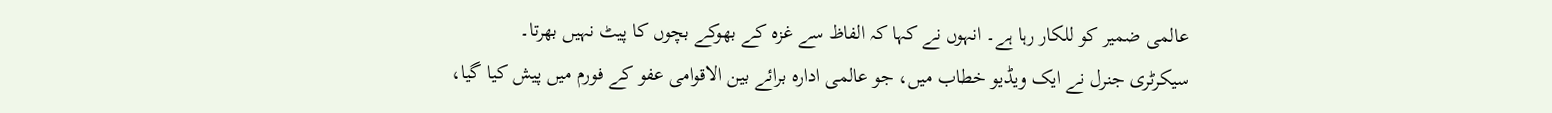عالمی ضمیر کو للکار رہا ہے۔ انہوں نے کہا کہ الفاظ سے غزہ کے بھوکے بچوں کا پیٹ نہیں بھرتا۔
سیکرٹری جنرل نے ایک ویڈیو خطاب میں، جو عالمی ادارہ برائے بین الاقوامی عفو کے فورم میں پیش کیا گیا،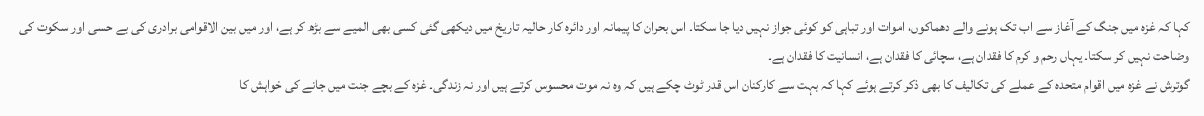کہا کہ غزہ میں جنگ کے آغاز سے اب تک ہونے والے دھماکوں، اموات اور تباہی کو کوئی جواز نہیں دیا جا سکتا۔ اس بحران کا پیمانہ اور دائرہ کار حالیہ تاریخ میں دیکھی گئی کسی بھی المیے سے بڑھ کر ہے، اور میں بین الاقوامی برادری کی بے حسی اور سکوت کی وضاحت نہیں کر سکتا۔ یہاں رحم و کرم کا فقدان ہے، سچائی کا فقدان ہے، انسانیت کا فقدان ہے۔
گوترش نے غزہ میں اقوام متحدہ کے عملے کی تکالیف کا بھی ذکر کرتے ہوئے کہا کہ بہت سے کارکنان اس قدر ٹوٹ چکے ہیں کہ وہ نہ موت محسوس کرتے ہیں اور نہ زندگی۔ غزہ کے بچے جنت میں جانے کی خواہش کا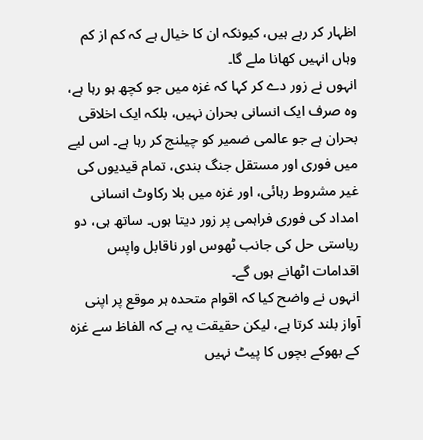اظہار کر رہے ہیں، کیونکہ ان کا خیال ہے کہ کم از کم وہاں انہیں کھانا ملے گا۔
انہوں نے زور دے کر کہا کہ غزہ میں جو کچھ ہو رہا ہے، وہ صرف ایک انسانی بحران نہیں، بلکہ ایک اخلاقی بحران ہے جو عالمی ضمیر کو چیلنج کر رہا ہے۔ اس لیے میں فوری اور مستقل جنگ بندی، تمام قیدیوں کی غیر مشروط رہائی، اور غزہ میں بلا رکاوٹ انسانی امداد کی فوری فراہمی پر زور دیتا ہوں۔ ساتھ ہی، دو ریاستی حل کی جانب ٹھوس اور ناقابل واپس اقدامات اٹھانے ہوں گے۔
انہوں نے واضح کیا کہ اقوام متحدہ ہر موقع پر اپنی آواز بلند کرتا ہے، لیکن حقیقت یہ ہے کہ الفاظ سے غزہ کے بھوکے بچوں کا پیٹ نہیں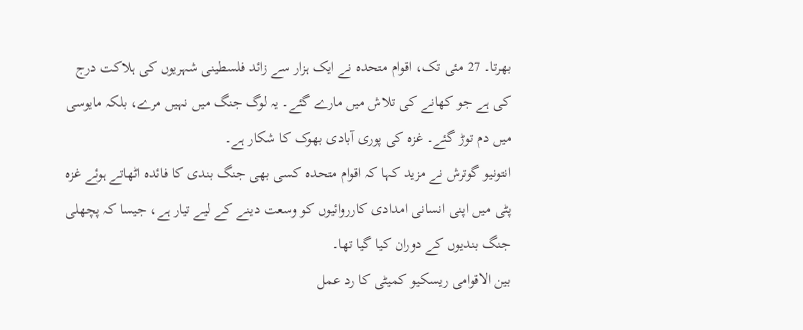بھرتا۔ 27 مئی تک، اقوام متحدہ نے ایک ہزار سے زائد فلسطینی شہریوں کی ہلاکت درج کی ہے جو کھانے کی تلاش میں مارے گئے۔ یہ لوگ جنگ میں نہیں مرے، بلکہ مایوسی میں دم توڑ گئے۔ غزہ کی پوری آبادی بھوک کا شکار ہے۔
انتونیو گوترش نے مزید کہا کہ اقوام متحدہ کسی بھی جنگ بندی کا فائدہ اٹھاتے ہوئے غزہ پٹی میں اپنی انسانی امدادی کارروائیوں کو وسعت دینے کے لیے تیار ہے، جیسا کہ پچھلی جنگ بندیوں کے دوران کیا گیا تھا۔
بین الاقوامی ریسکیو کمیٹی کا رد عمل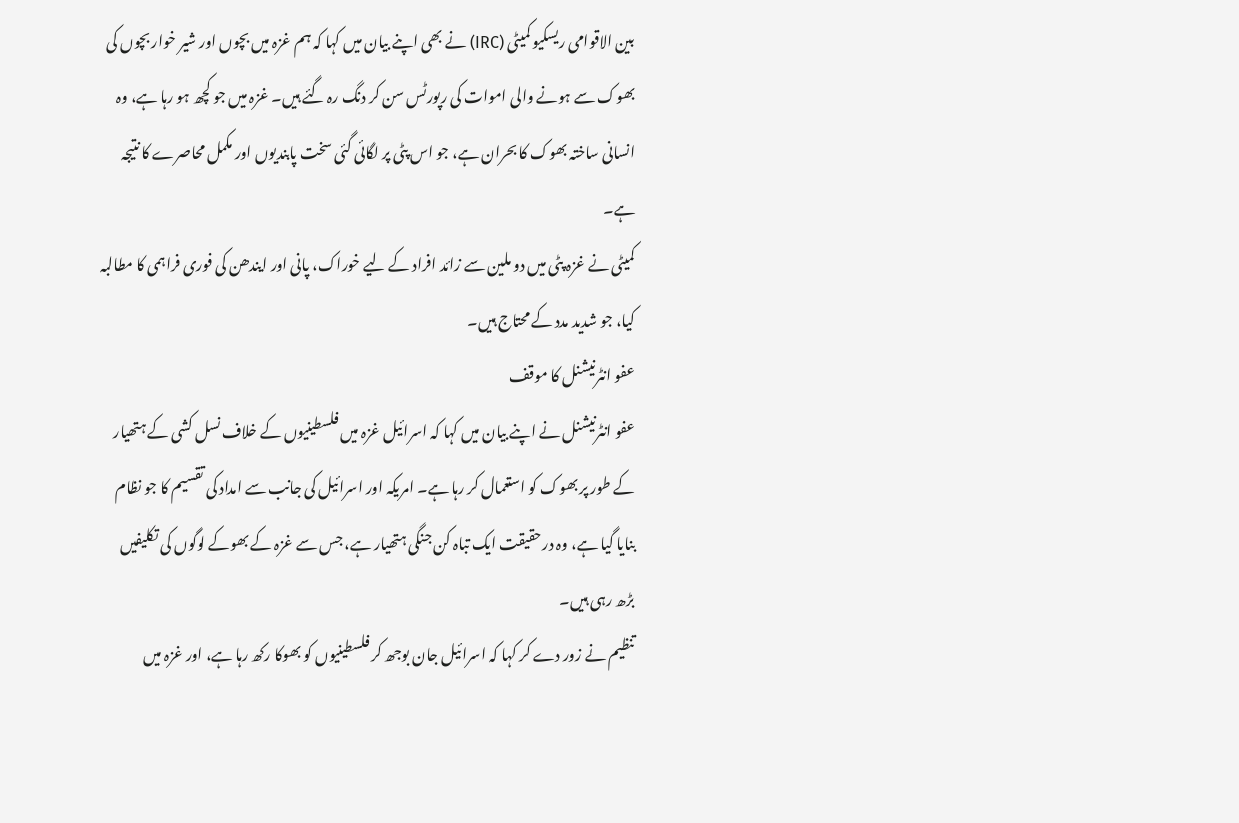بین الاقوامی ریسکیو کمیٹی (IRC) نے بھی اپنے بیان میں کہا کہ ہم غزہ میں بچوں اور شیر خوار بچوں کی بھوک سے ہونے والی اموات کی رپورٹس سن کر دنگ رہ گئے ہیں۔ غزہ میں جو کچھ ہو رہا ہے، وہ انسانی ساختہ بھوک کا بحران ہے، جو اس پٹی پر لگائی گئی سخت پابندیوں اور مکمل محاصرے کا نتیجہ ہے۔
کمیٹی نے غزہ پٹی میں دو ملین سے زائد افراد کے لیے خوراک، پانی اور ایندھن کی فوری فراہمی کا مطالبہ کیا، جو شدید مدد کے محتاج ہیں۔
عفو انٹرنیشنل کا موقف
عفو انٹرنیشنل نے اپنے بیان میں کہا کہ اسرائیل غزہ میں فلسطینیوں کے خلاف نسل کشی کے ہتھیار کے طور پر بھوک کو استعمال کر رہا ہے۔ امریکہ اور اسرائیل کی جانب سے امداد کی تقسیم کا جو نظام بنایا گیا ہے، وہ درحقیقت ایک تباہ کن جنگی ہتھیار ہے، جس سے غزہ کے بھوکے لوگوں کی تکلیفیں بڑھ رہی ہیں۔
تنظیم نے زور دے کر کہا کہ اسرائیل جان بوجھ کر فلسطینیوں کو بھوکا رکھ رہا ہے، اور غزہ میں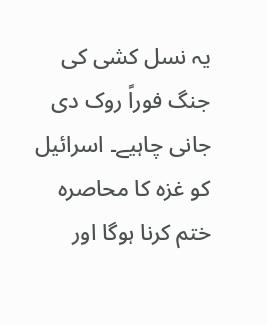یہ نسل کشی کی جنگ فوراً روک دی جانی چاہیے۔ اسرائیل کو غزہ کا محاصرہ ختم کرنا ہوگا اور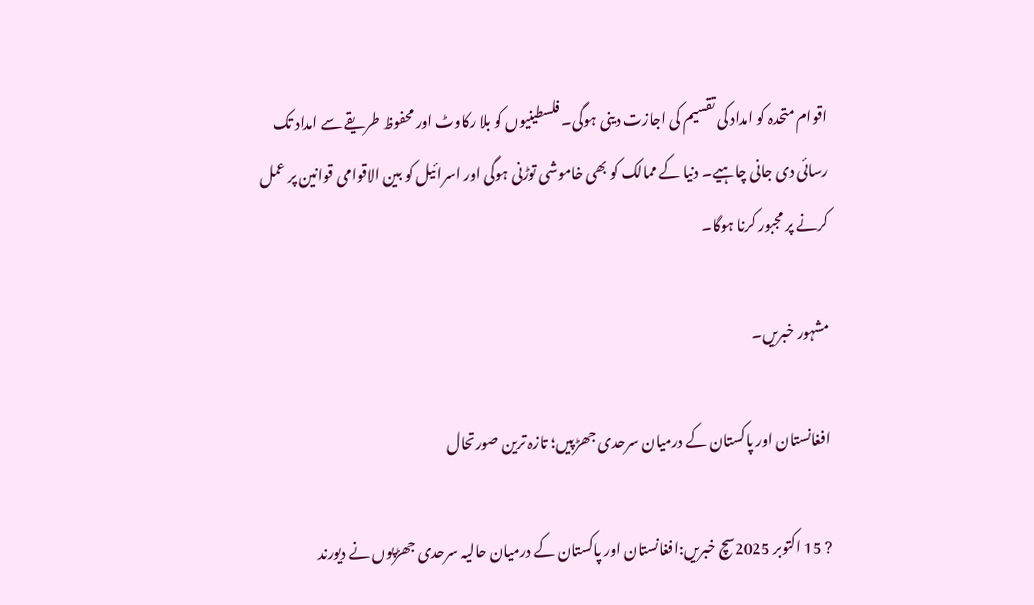اقوام متحدہ کو امداد کی تقسیم کی اجازت دینی ہوگی۔ فلسطینیوں کو بلا رکاوٹ اور محفوظ طریقے سے امداد تک رسائی دی جانی چاہیے۔ دنیا کے ممالک کو بھی خاموشی توڑنی ہوگی اور اسرائیل کو بین الاقوامی قوانین پر عمل کرنے پر مجبور کرنا ہوگا۔

مشہور خبریں۔

افغانستان اور پاکستان کے درمیان سرحدی جھڑپیں؛ تازہ ترین صورتحال

? 15 اکتوبر 2025سچ خبریں:افغانستان اور پاکستان کے درمیان حالیہ سرحدی جھڑپوں نے دیورند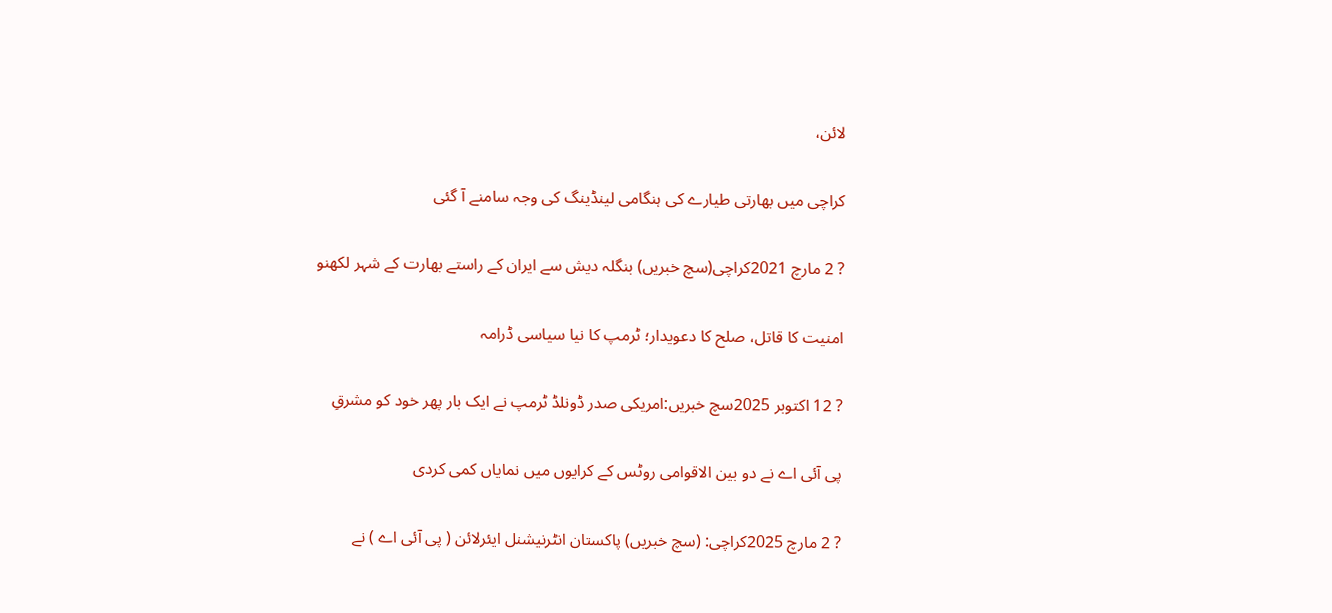لائن،

کراچی میں بھارتی طیارے کی ہنگامی لینڈینگ کی وجہ سامنے آ گئی

? 2 مارچ 2021کراچی(سچ خبریں) بنگلہ دیش سے ایران کے راستے بھارت کے شہر لکھنو

امنیت کا قاتل، صلح کا دعویدار؛ ٹرمپ کا نیا سیاسی ڈرامہ

? 12 اکتوبر 2025سچ خبریں:امریکی صدر ڈونلڈ ٹرمپ نے ایک بار پھر خود کو مشرقِ

پی آئی اے نے دو بین الاقوامی روٹس کے کرایوں میں نمایاں کمی کردی

? 2 مارچ 2025کراچی: (سچ خبریں) پاکستان انٹرنیشنل ایئرلائن ( پی آئی اے ) نے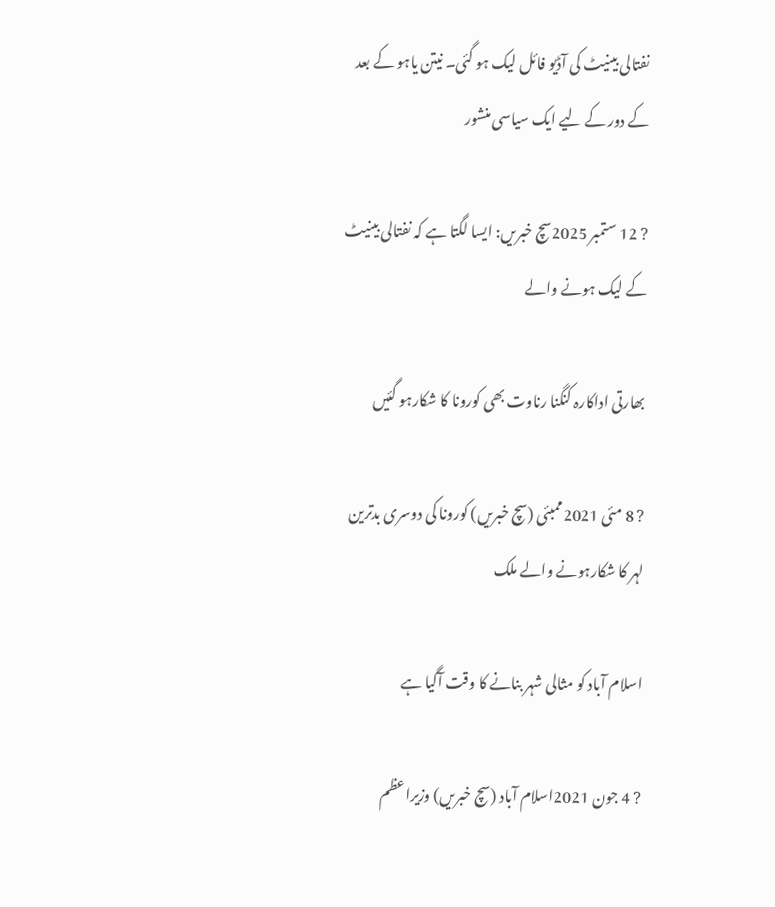نفتالی بینیٹ کی آڈیو فائل لیک ہو گئی۔ نیتن یاہو کے بعد کے دور کے لیے ایک سیاسی منشور

? 12 ستمبر 2025سچ خبریں: ایسا لگتا ہے کہ نفتالی بینیٹ کے لیک ہونے والے

بھارتی اداکارہ کنگنا رناوت بھی کورونا کا شکارہو گئیں

? 8 مئی 2021ممبئی (سچ خبریں) کورونا کی دوسری بدترین لہر کا شکارہونے والے ملک

اسلام آباد کو مثالی شہر بنانے کا وقت آگیا ہے

? 4 جون 2021اسلام آباد (سچ خبریں) وزیراعظم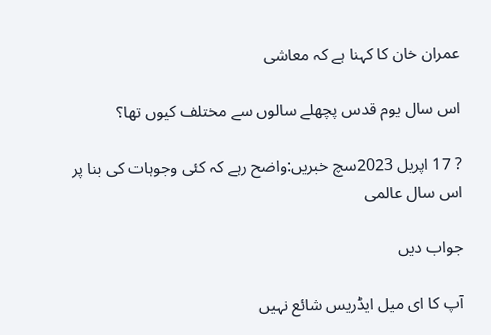عمران خان کا کہنا ہے کہ معاشی

اس سال یوم قدس پچھلے سالوں سے مختلف کیوں تھا؟

? 17 اپریل 2023سچ خبریں:واضح رہے کہ کئی وجوہات کی بنا پر اس سال عالمی

جواب دیں

آپ کا ای میل ایڈریس شائع نہیں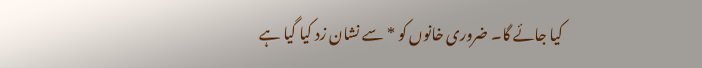کیا جائے گا۔ ضروری خانوں کو * سے نشان زد کیا گیا ہے